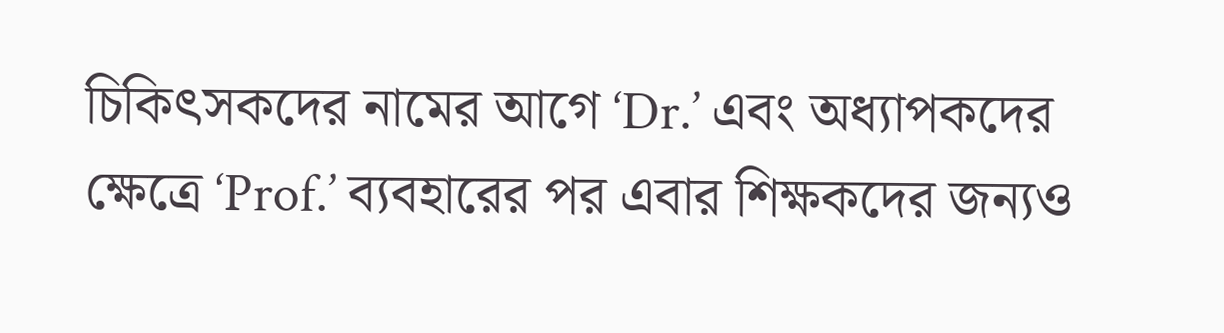চিকিৎসকদের নামের আগে ‘Dr.’ এবং অধ্যাপকদের ক্ষেত্রে ‘Prof.’ ব্যবহারের পর এবার শিক্ষকদের জন্যও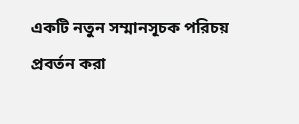একটি নতুন সম্মানসূচক পরিচয় প্রবর্তন করা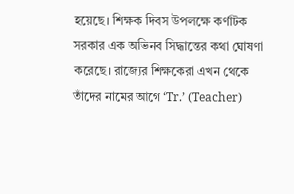হয়েছে। শিক্ষক দিবস উপলক্ষে কর্ণাটক সরকার এক অভিনব সিদ্ধান্তের কথা ঘোষণা করেছে। রাজ্যের শিক্ষকেরা এখন থেকে তাঁদের নামের আগে ‘Tr.’ (Teacher)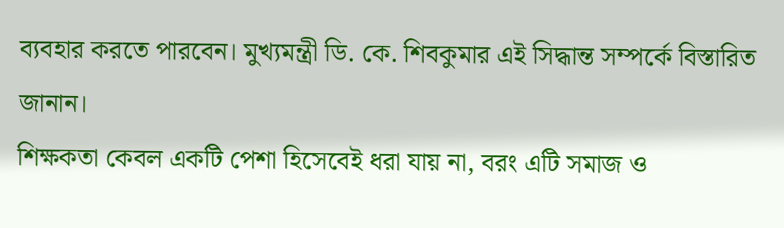ব্যবহার করতে পারবেন। মুখ্যমন্ত্রী ডি. কে. শিবকুমার এই সিদ্ধান্ত সম্পর্কে বিস্তারিত জানান।
শিক্ষকতা কেবল একটি পেশা হিসেবেই ধরা যায় না, বরং এটি সমাজ ও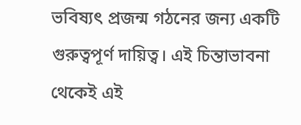ভবিষ্যৎ প্রজন্ম গঠনের জন্য একটি গুরুত্বপূর্ণ দায়িত্ব। এই চিন্তাভাবনা থেকেই এই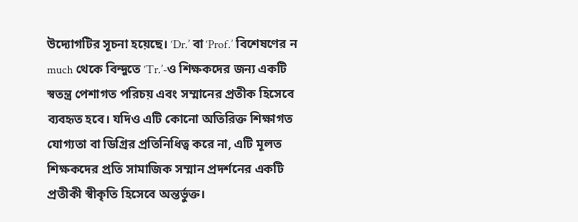উদ্যোগটির সূচনা হয়েছে। ‘Dr.’ বা ‘Prof.’ বিশেষণের ন much থেকে বিন্দুতে ‘Tr.’-ও শিক্ষকদের জন্য একটি স্বতন্ত্র পেশাগত পরিচয় এবং সম্মানের প্রতীক হিসেবে ব্যবহৃত হবে। যদিও এটি কোনো অতিরিক্ত শিক্ষাগত যোগ্যতা বা ডিগ্রির প্রতিনিধিত্ব করে না, এটি মূলত শিক্ষকদের প্রতি সামাজিক সম্মান প্রদর্শনের একটি প্রতীকী স্বীকৃতি হিসেবে অন্তর্ভুক্ত।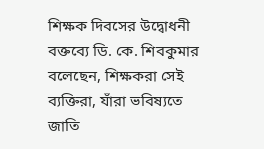শিক্ষক দিবসের উদ্বোধনী বক্তব্যে ডি. কে. শিবকুমার বলেছেন, শিক্ষকরা সেই ব্যক্তিরা, যাঁরা ভবিষ্যতে জাতি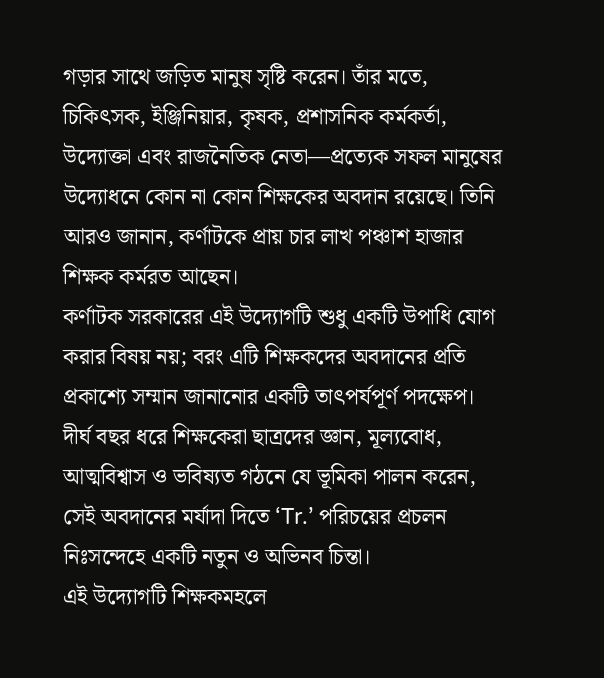গড়ার সাথে জড়িত মানুষ সৃষ্টি করেন। তাঁর মতে, চিকিৎসক, ইঞ্জিনিয়ার, কৃষক, প্রশাসনিক কর্মকর্তা, উদ্যোক্তা এবং রাজনৈতিক নেতা—প্রত্যেক সফল মানুষের উদ্যোধনে কোন না কোন শিক্ষকের অবদান রয়েছে। তিনি আরও জানান, কর্ণাটকে প্রায় চার লাখ পঞ্চাশ হাজার শিক্ষক কর্মরত আছেন।
কর্ণাটক সরকারের এই উদ্যোগটি শুধু একটি উপাধি যোগ করার বিষয় নয়; বরং এটি শিক্ষকদের অবদানের প্রতি প্রকাশ্যে সম্মান জানানোর একটি তাৎপর্যপূর্ণ পদক্ষেপ। দীর্ঘ বছর ধরে শিক্ষকেরা ছাত্রদের জ্ঞান, মূল্যবোধ, আত্মবিশ্বাস ও ভবিষ্যত গঠনে যে ভূমিকা পালন করেন, সেই অবদানের মর্যাদা দিতে ‘Tr.’ পরিচয়ের প্রচলন নিঃসন্দেহে একটি নতুন ও অভিনব চিন্তা।
এই উদ্যোগটি শিক্ষকমহলে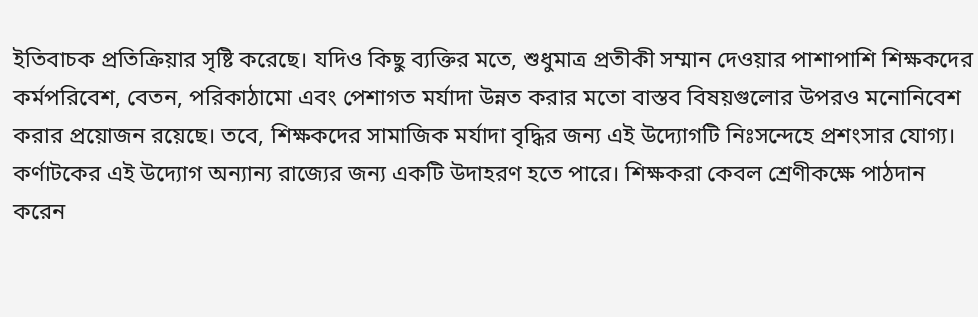ইতিবাচক প্রতিক্রিয়ার সৃষ্টি করেছে। যদিও কিছু ব্যক্তির মতে, শুধুমাত্র প্রতীকী সম্মান দেওয়ার পাশাপাশি শিক্ষকদের কর্মপরিবেশ, বেতন, পরিকাঠামো এবং পেশাগত মর্যাদা উন্নত করার মতো বাস্তব বিষয়গুলোর উপরও মনোনিবেশ করার প্রয়োজন রয়েছে। তবে, শিক্ষকদের সামাজিক মর্যাদা বৃদ্ধির জন্য এই উদ্যোগটি নিঃসন্দেহে প্রশংসার যোগ্য।
কর্ণাটকের এই উদ্যোগ অন্যান্য রাজ্যের জন্য একটি উদাহরণ হতে পারে। শিক্ষকরা কেবল শ্রেণীকক্ষে পাঠদান করেন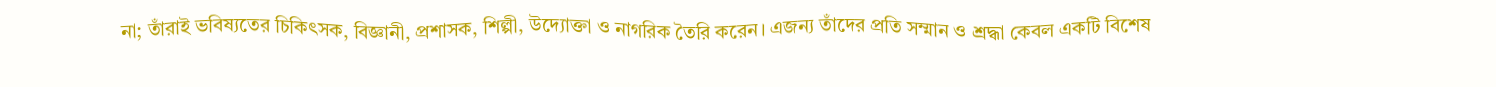না; তাঁরাই ভবিষ্যতের চিকিৎসক, বিজ্ঞানী, প্রশাসক, শিল্পী, উদ্যোক্তা ও নাগরিক তৈরি করেন। এজন্য তাঁদের প্রতি সম্মান ও শ্রদ্ধা কেবল একটি বিশেষ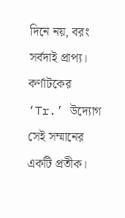দিনে নয়, বরং সর্বদাই প্রাপ্য। কর্ণাটকের ‘Tr.’ উদ্যোগ সেই সম্মানের একটি প্রতীক।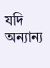যদি অন্যান্য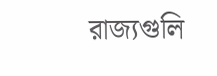রাজ্যগুলি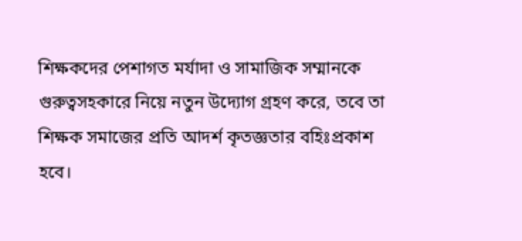শিক্ষকদের পেশাগত মর্যাদা ও সামাজিক সম্মানকে গুরুত্বসহকারে নিয়ে নতুন উদ্যোগ গ্রহণ করে, তবে তা শিক্ষক সমাজের প্রতি আদর্শ কৃতজ্ঞতার বহিঃপ্রকাশ হবে।